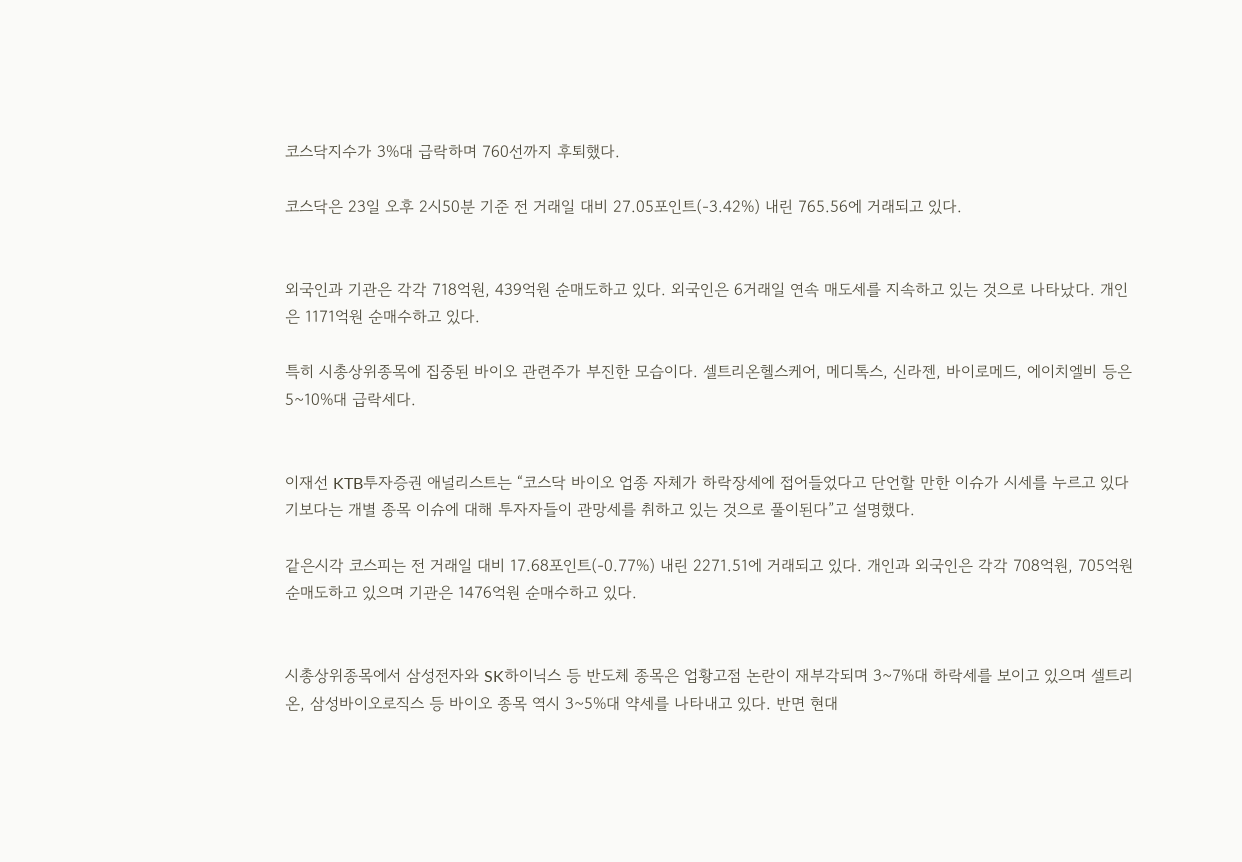코스닥지수가 3%대 급락하며 760선까지 후퇴했다.

코스닥은 23일 오후 2시50분 기준 전 거래일 대비 27.05포인트(-3.42%) 내린 765.56에 거래되고 있다.


외국인과 기관은 각각 718억원, 439억원 순매도하고 있다. 외국인은 6거래일 연속 매도세를 지속하고 있는 것으로 나타났다. 개인은 1171억원 순매수하고 있다.

특히 시총상위종목에 집중된 바이오 관련주가 부진한 모습이다. 셀트리온헬스케어, 메디톡스, 신라젠, 바이로메드, 에이치엘비 등은 5~10%대 급락세다.


이재선 KTB투자증권 애널리스트는 “코스닥 바이오 업종 자체가 하락장세에 접어들었다고 단언할 만한 이슈가 시세를 누르고 있다기보다는 개별 종목 이슈에 대해 투자자들이 관망세를 취하고 있는 것으로 풀이된다”고 설명했다.

같은시각 코스피는 전 거래일 대비 17.68포인트(-0.77%) 내린 2271.51에 거래되고 있다. 개인과 외국인은 각각 708억원, 705억원 순매도하고 있으며 기관은 1476억원 순매수하고 있다.


시총상위종목에서 삼성전자와 SK하이닉스 등 반도체 종목은 업황고점 논란이 재부각되며 3~7%대 하락세를 보이고 있으며 셀트리온, 삼성바이오로직스 등 바이오 종목 역시 3~5%대 약세를 나타내고 있다. 반면 현대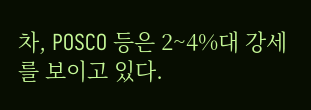차, POSCO 등은 2~4%대 강세를 보이고 있다.